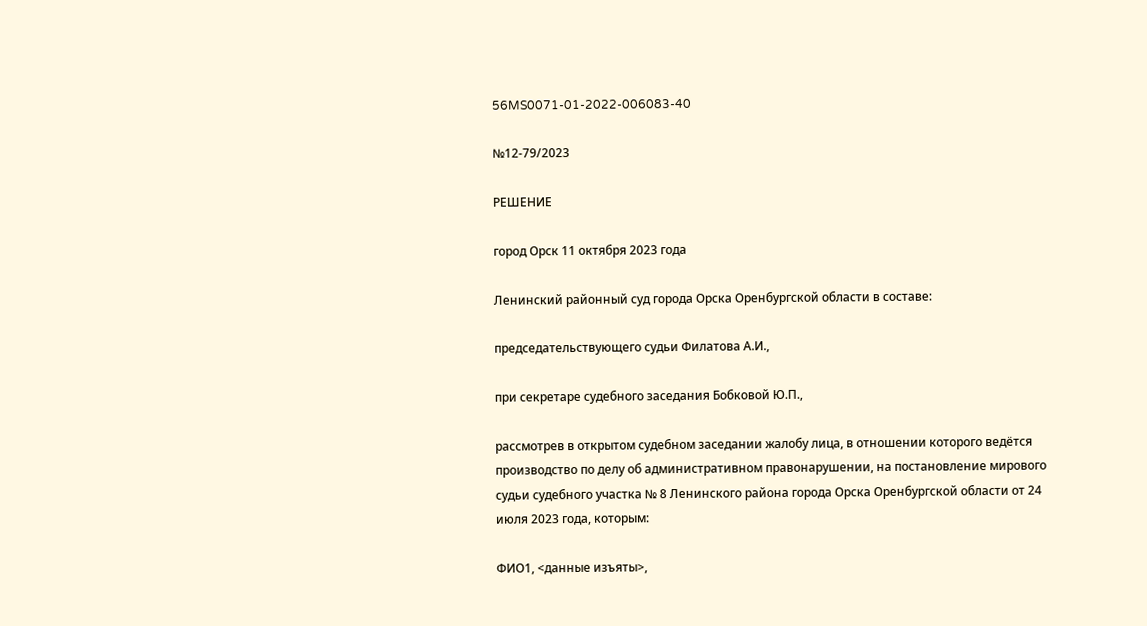56MS0071-01-2022-006083-40

№12-79/2023

РЕШЕНИЕ

город Орск 11 октября 2023 года

Ленинский районный суд города Орска Оренбургской области в составе:

председательствующего судьи Филатова А.И.,

при секретаре судебного заседания Бобковой Ю.П.,

рассмотрев в открытом судебном заседании жалобу лица, в отношении которого ведётся производство по делу об административном правонарушении, на постановление мирового судьи судебного участка № 8 Ленинского района города Орска Оренбургской области от 24 июля 2023 года, которым:

ФИО1, <данные изъяты>,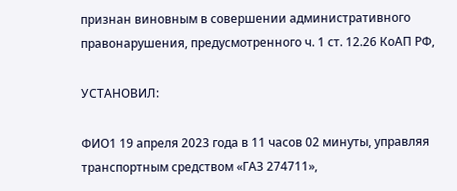признан виновным в совершении административного правонарушения, предусмотренного ч. 1 ст. 12.26 КоАП РФ,

УСТАНОВИЛ:

ФИО1 19 апреля 2023 года в 11 часов 02 минуты, управляя транспортным средством «ГАЗ 274711»,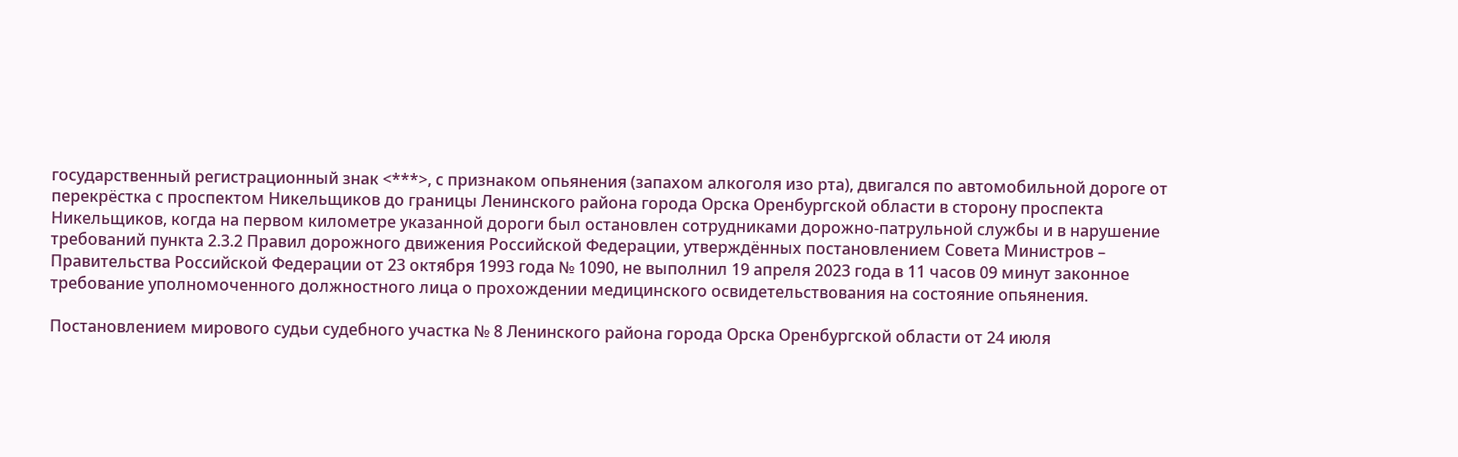государственный регистрационный знак <***>, с признаком опьянения (запахом алкоголя изо рта), двигался по автомобильной дороге от перекрёстка с проспектом Никельщиков до границы Ленинского района города Орска Оренбургской области в сторону проспекта Никельщиков, когда на первом километре указанной дороги был остановлен сотрудниками дорожно-патрульной службы и в нарушение требований пункта 2.3.2 Правил дорожного движения Российской Федерации, утверждённых постановлением Совета Министров – Правительства Российской Федерации от 23 октября 1993 года № 1090, не выполнил 19 апреля 2023 года в 11 часов 09 минут законное требование уполномоченного должностного лица о прохождении медицинского освидетельствования на состояние опьянения.

Постановлением мирового судьи судебного участка № 8 Ленинского района города Орска Оренбургской области от 24 июля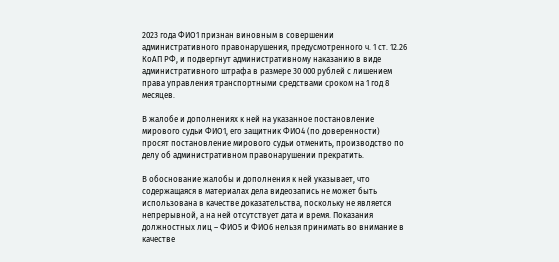2023 года ФИО1 признан виновным в совершении административного правонарушения, предусмотренного ч. 1 ст. 12.26 КоАП РФ, и подвергнут административному наказанию в виде административного штрафа в размере 30 000 рублей с лишением права управления транспортными средствами сроком на 1 год 8 месяцев.

В жалобе и дополнениях к ней на указанное постановление мирового судьи ФИО1, его защитник ФИО4 (по доверенности) просят постановление мирового судьи отменить, производство по делу об административном правонарушении прекратить.

В обоснование жалобы и дополнения к ней указывает, что содержащаяся в материалах дела видеозапись не может быть использована в качестве доказательства, поскольку не является непрерывной, а на ней отсутствует дата и время. Показания должностных лиц – ФИО5 и ФИО6 нельзя принимать во внимание в качестве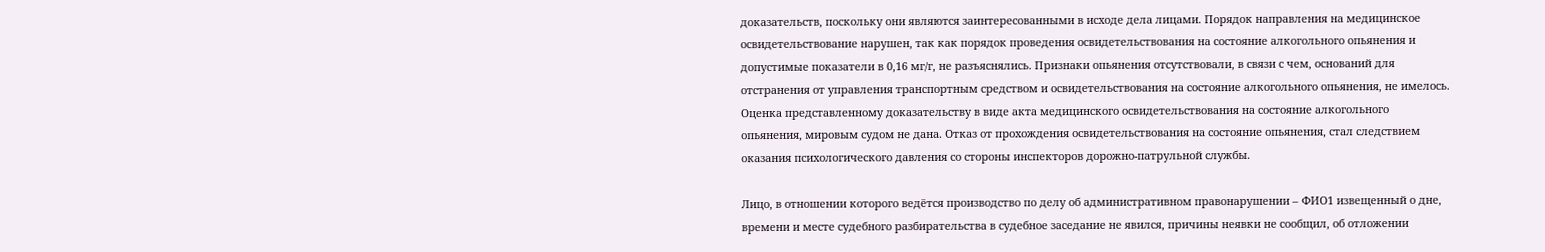доказательств, поскольку они являются заинтересованными в исходе дела лицами. Порядок направления на медицинское освидетельствование нарушен, так как порядок проведения освидетельствования на состояние алкогольного опьянения и допустимые показатели в 0,16 мг/г, не разъяснялись. Признаки опьянения отсутствовали, в связи с чем, оснований для отстранения от управления транспортным средством и освидетельствования на состояние алкогольного опьянения, не имелось. Оценка представленному доказательству в виде акта медицинского освидетельствования на состояние алкогольного опьянения, мировым судом не дана. Отказ от прохождения освидетельствования на состояние опьянения, стал следствием оказания психологического давления со стороны инспекторов дорожно-патрульной службы.

Лицо, в отношении которого ведётся производство по делу об административном правонарушении – ФИО1 извещенный о дне, времени и месте судебного разбирательства в судебное заседание не явился, причины неявки не сообщил, об отложении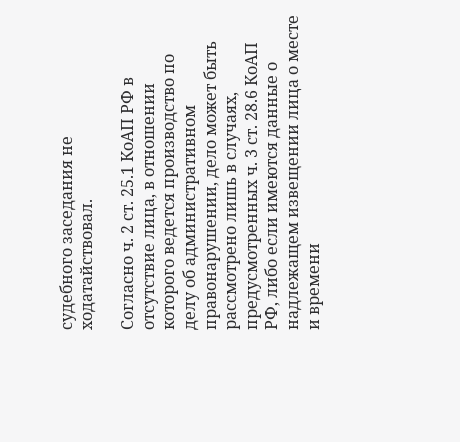судебного заседания не ходатайствовал.

Согласно ч. 2 ст. 25.1 КоАП РФ в отсутствие лица, в отношении которого ведется производство по делу об административном правонарушении, дело может быть рассмотрено лишь в случаях, предусмотренных ч. 3 ст. 28.6 КоАП РФ, либо если имеются данные о надлежащем извещении лица о месте и времени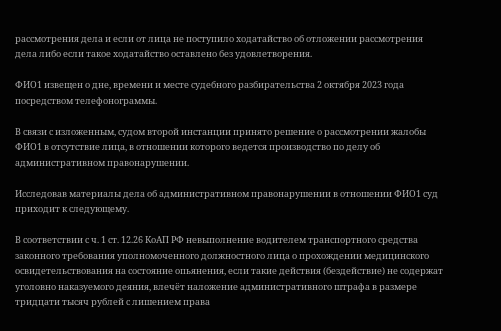рассмотрения дела и если от лица не поступило ходатайство об отложении рассмотрения дела либо если такое ходатайство оставлено без удовлетворения.

ФИО1 извещен о дне, времени и месте судебного разбирательства 2 октября 2023 года посредством телефонограммы.

В связи с изложенным, судом второй инстанции принято решение о рассмотрении жалобы ФИО1 в отсутствие лица, в отношении которого ведется производство по делу об административном правонарушении.

Исследовав материалы дела об административном правонарушении в отношении ФИО1 суд приходит к следующему.

В соответствии с ч. 1 ст. 12.26 КоАП РФ невыполнение водителем транспортного средства законного требования уполномоченного должностного лица о прохождении медицинского освидетельствования на состояние опьянения, если такие действия (бездействие) не содержат уголовно наказуемого деяния, влечёт наложение административного штрафа в размере тридцати тысяч рублей с лишением права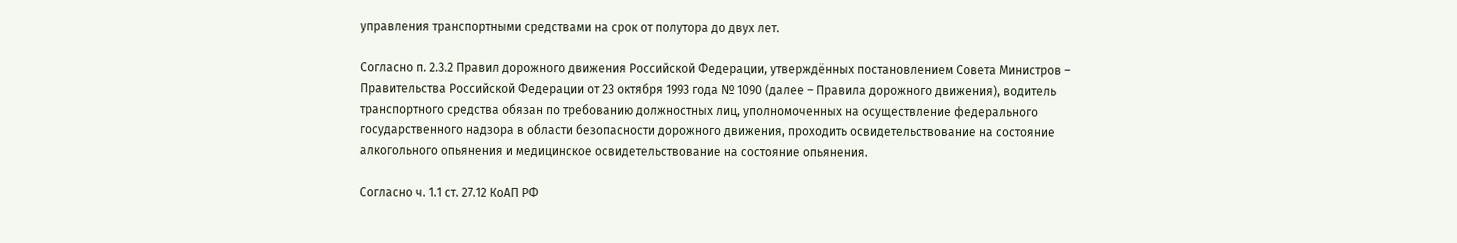управления транспортными средствами на срок от полутора до двух лет.

Согласно п. 2.3.2 Правил дорожного движения Российской Федерации, утверждённых постановлением Совета Министров – Правительства Российской Федерации от 23 октября 1993 года № 1090 (далее – Правила дорожного движения), водитель транспортного средства обязан по требованию должностных лиц, уполномоченных на осуществление федерального государственного надзора в области безопасности дорожного движения, проходить освидетельствование на состояние алкогольного опьянения и медицинское освидетельствование на состояние опьянения.

Согласно ч. 1.1 ст. 27.12 КоАП РФ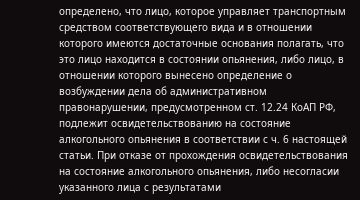определено, что лицо, которое управляет транспортным средством соответствующего вида и в отношении которого имеются достаточные основания полагать, что это лицо находится в состоянии опьянения, либо лицо, в отношении которого вынесено определение о возбуждении дела об административном правонарушении, предусмотренном ст. 12.24 КоАП РФ, подлежит освидетельствованию на состояние алкогольного опьянения в соответствии с ч. 6 настоящей статьи. При отказе от прохождения освидетельствования на состояние алкогольного опьянения, либо несогласии указанного лица с результатами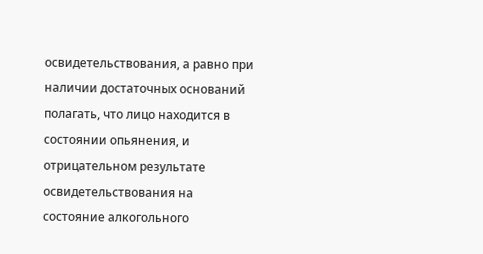освидетельствования, а равно при наличии достаточных оснований полагать, что лицо находится в состоянии опьянения, и отрицательном результате освидетельствования на состояние алкогольного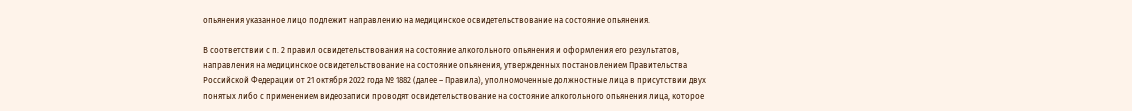опьянения указанное лицо подлежит направлению на медицинское освидетельствование на состояние опьянения.

В соответствии с п. 2 правил освидетельствования на состояние алкогольного опьянения и оформления его результатов, направления на медицинское освидетельствование на состояние опьянения, утвержденных постановлением Правительства Российской Федерации от 21 октября 2022 года № 1882 (далее – Правила), уполномоченные должностные лица в присутствии двух понятых либо с применением видеозаписи проводят освидетельствование на состояние алкогольного опьянения лица, которое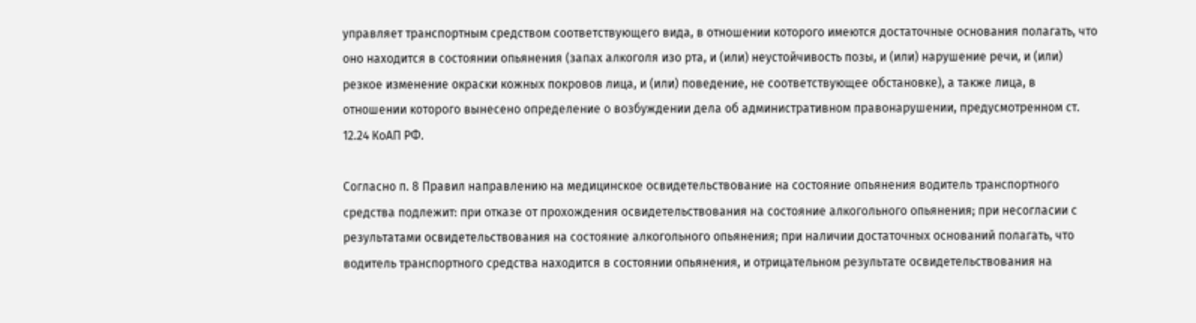управляет транспортным средством соответствующего вида, в отношении которого имеются достаточные основания полагать, что оно находится в состоянии опьянения (запах алкоголя изо рта, и (или) неустойчивость позы, и (или) нарушение речи, и (или) резкое изменение окраски кожных покровов лица, и (или) поведение, не соответствующее обстановке), а также лица, в отношении которого вынесено определение о возбуждении дела об административном правонарушении, предусмотренном ст. 12.24 КоАП РФ.

Согласно п. 8 Правил направлению на медицинское освидетельствование на состояние опьянения водитель транспортного средства подлежит: при отказе от прохождения освидетельствования на состояние алкогольного опьянения; при несогласии с результатами освидетельствования на состояние алкогольного опьянения; при наличии достаточных оснований полагать, что водитель транспортного средства находится в состоянии опьянения, и отрицательном результате освидетельствования на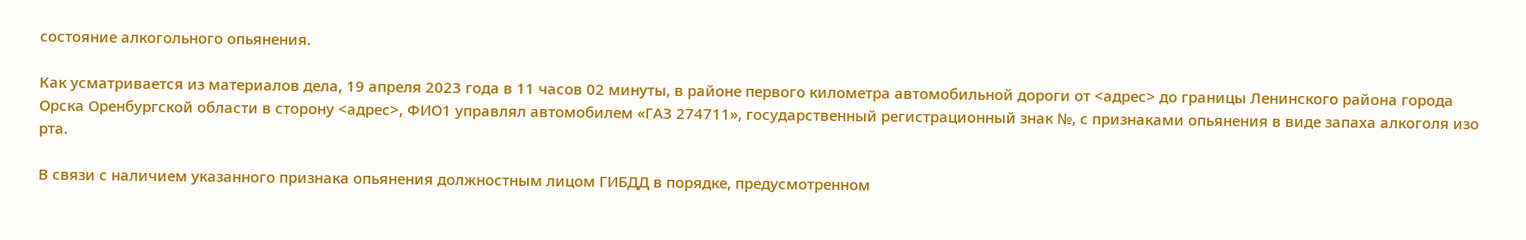состояние алкогольного опьянения.

Как усматривается из материалов дела, 19 апреля 2023 года в 11 часов 02 минуты, в районе первого километра автомобильной дороги от <адрес> до границы Ленинского района города Орска Оренбургской области в сторону <адрес>, ФИО1 управлял автомобилем «ГАЗ 274711», государственный регистрационный знак №, с признаками опьянения в виде запаха алкоголя изо рта.

В связи с наличием указанного признака опьянения должностным лицом ГИБДД в порядке, предусмотренном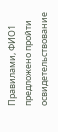Правилами, ФИО1 предложено пройти освидетельствование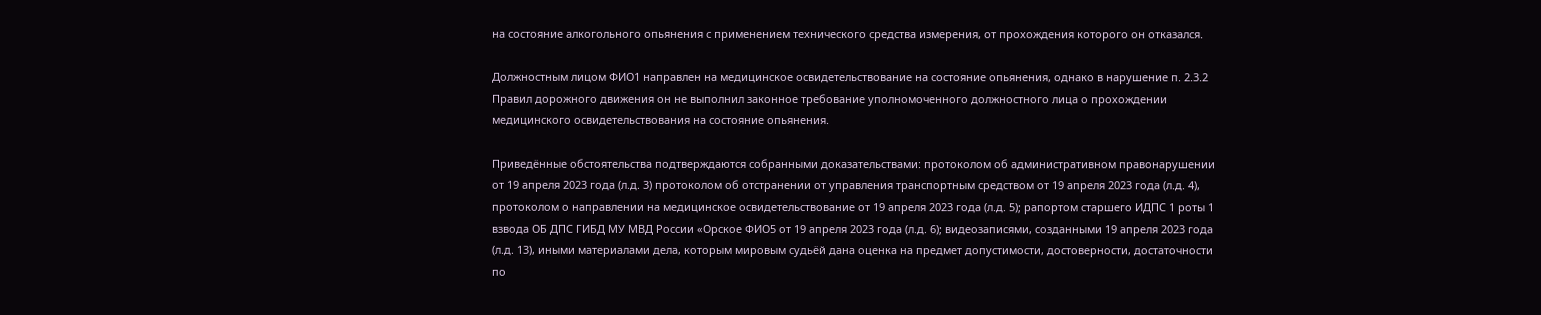на состояние алкогольного опьянения с применением технического средства измерения, от прохождения которого он отказался.

Должностным лицом ФИО1 направлен на медицинское освидетельствование на состояние опьянения, однако в нарушение п. 2.3.2 Правил дорожного движения он не выполнил законное требование уполномоченного должностного лица о прохождении медицинского освидетельствования на состояние опьянения.

Приведённые обстоятельства подтверждаются собранными доказательствами: протоколом об административном правонарушении от 19 апреля 2023 года (л.д. 3) протоколом об отстранении от управления транспортным средством от 19 апреля 2023 года (л.д. 4), протоколом о направлении на медицинское освидетельствование от 19 апреля 2023 года (л.д. 5); рапортом старшего ИДПС 1 роты 1 взвода ОБ ДПС ГИБД МУ МВД России «Орское ФИО5 от 19 апреля 2023 года (л.д. 6); видеозаписями, созданными 19 апреля 2023 года (л.д. 13), иными материалами дела, которым мировым судьёй дана оценка на предмет допустимости, достоверности, достаточности по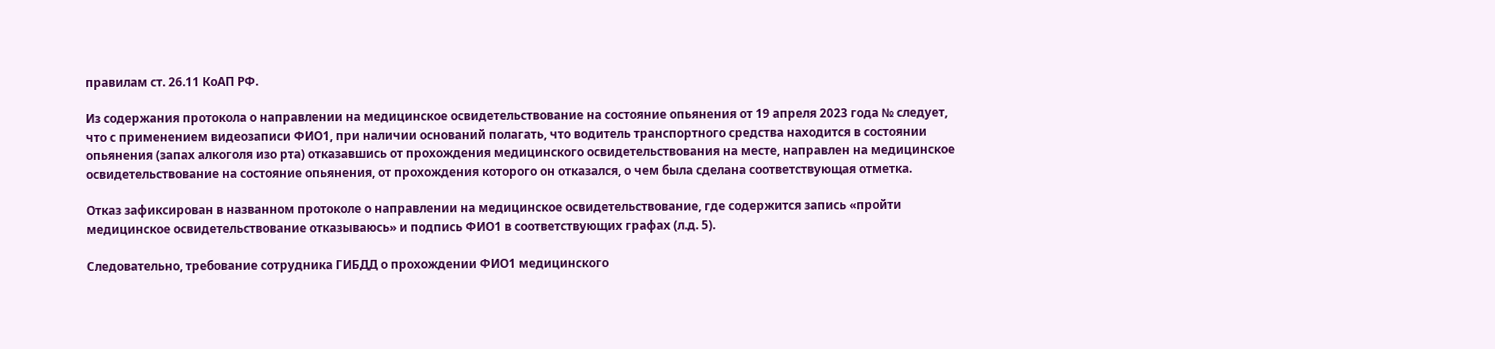правилам ст. 26.11 КоАП РФ.

Из содержания протокола о направлении на медицинское освидетельствование на состояние опьянения от 19 апреля 2023 года № следует, что с применением видеозаписи ФИО1, при наличии оснований полагать, что водитель транспортного средства находится в состоянии опьянения (запах алкоголя изо рта) отказавшись от прохождения медицинского освидетельствования на месте, направлен на медицинское освидетельствование на состояние опьянения, от прохождения которого он отказался, о чем была сделана соответствующая отметка.

Отказ зафиксирован в названном протоколе о направлении на медицинское освидетельствование, где содержится запись «пройти медицинское освидетельствование отказываюсь» и подпись ФИО1 в соответствующих графах (л.д. 5).

Следовательно, требование сотрудника ГИБДД о прохождении ФИО1 медицинского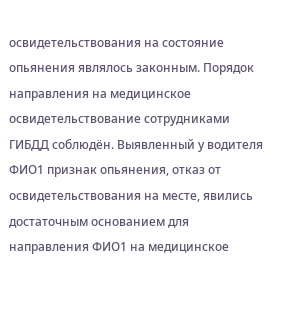освидетельствования на состояние опьянения являлось законным. Порядок направления на медицинское освидетельствование сотрудниками ГИБДД соблюдён. Выявленный у водителя ФИО1 признак опьянения, отказ от освидетельствования на месте, явились достаточным основанием для направления ФИО1 на медицинское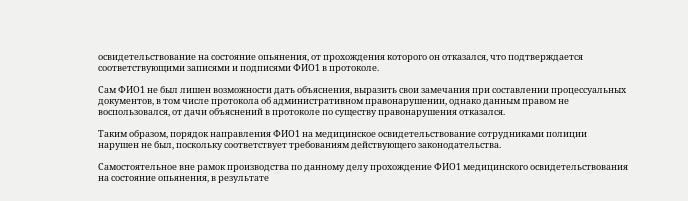освидетельствование на состояние опьянения, от прохождения которого он отказался, что подтверждается соответствующими записями и подписями ФИО1 в протоколе.

Сам ФИО1 не был лишен возможности дать объяснения, выразить свои замечания при составлении процессуальных документов, в том числе протокола об административном правонарушении, однако данным правом не воспользовался, от дачи объяснений в протоколе по существу правонарушения отказался.

Таким образом, порядок направления ФИО1 на медицинское освидетельствование сотрудниками полиции нарушен не был, поскольку соответствует требованиям действующего законодательства.

Самостоятельное вне рамок производства по данному делу прохождение ФИО1 медицинского освидетельствования на состояние опьянения, в результате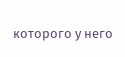которого у него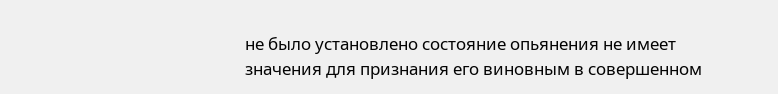не было установлено состояние опьянения не имеет значения для признания его виновным в совершенном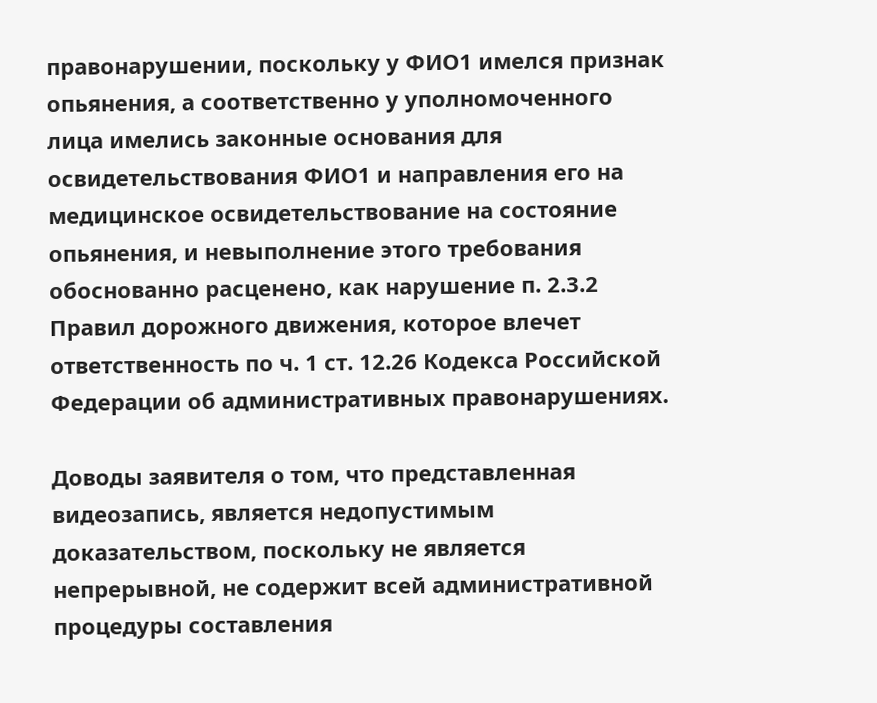правонарушении, поскольку у ФИО1 имелся признак опьянения, а соответственно у уполномоченного лица имелись законные основания для освидетельствования ФИО1 и направления его на медицинское освидетельствование на состояние опьянения, и невыполнение этого требования обоснованно расценено, как нарушение п. 2.3.2 Правил дорожного движения, которое влечет ответственность по ч. 1 ст. 12.26 Кодекса Российской Федерации об административных правонарушениях.

Доводы заявителя о том, что представленная видеозапись, является недопустимым доказательством, поскольку не является непрерывной, не содержит всей административной процедуры составления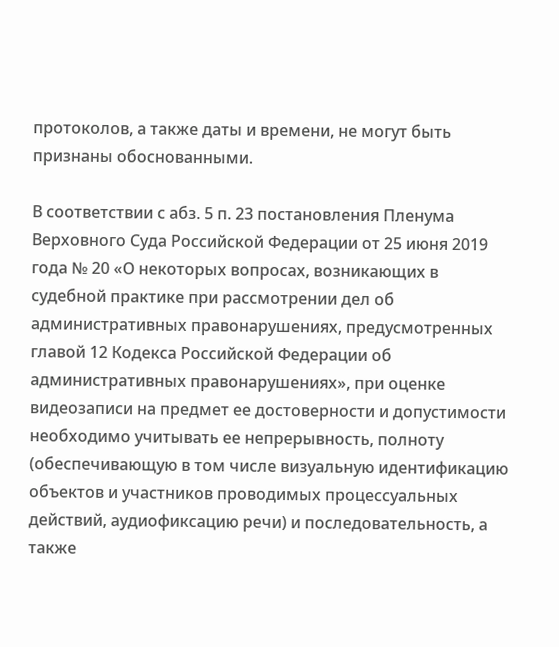протоколов, а также даты и времени, не могут быть признаны обоснованными.

В соответствии с абз. 5 п. 23 постановления Пленума Верховного Суда Российской Федерации от 25 июня 2019 года № 20 «О некоторых вопросах, возникающих в судебной практике при рассмотрении дел об административных правонарушениях, предусмотренных главой 12 Кодекса Российской Федерации об административных правонарушениях», при оценке видеозаписи на предмет ее достоверности и допустимости необходимо учитывать ее непрерывность, полноту (обеспечивающую в том числе визуальную идентификацию объектов и участников проводимых процессуальных действий, аудиофиксацию речи) и последовательность, а также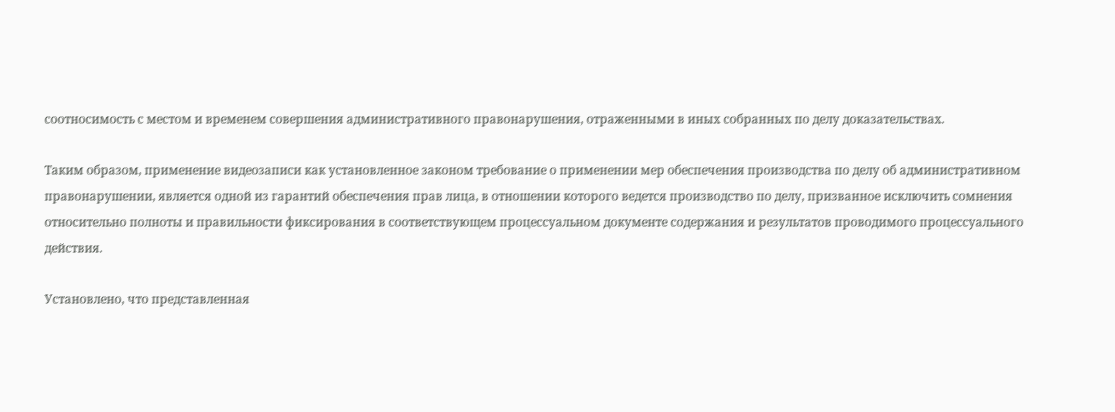соотносимость с местом и временем совершения административного правонарушения, отраженными в иных собранных по делу доказательствах.

Таким образом, применение видеозаписи как установленное законом требование о применении мер обеспечения производства по делу об административном правонарушении, является одной из гарантий обеспечения прав лица, в отношении которого ведется производство по делу, призванное исключить сомнения относительно полноты и правильности фиксирования в соответствующем процессуальном документе содержания и результатов проводимого процессуального действия.

Установлено, что представленная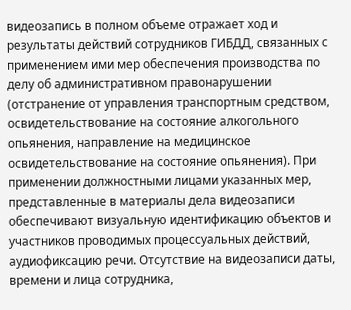видеозапись в полном объеме отражает ход и результаты действий сотрудников ГИБДД, связанных с применением ими мер обеспечения производства по делу об административном правонарушении (отстранение от управления транспортным средством, освидетельствование на состояние алкогольного опьянения, направление на медицинское освидетельствование на состояние опьянения). При применении должностными лицами указанных мер, представленные в материалы дела видеозаписи обеспечивают визуальную идентификацию объектов и участников проводимых процессуальных действий, аудиофиксацию речи. Отсутствие на видеозаписи даты, времени и лица сотрудника,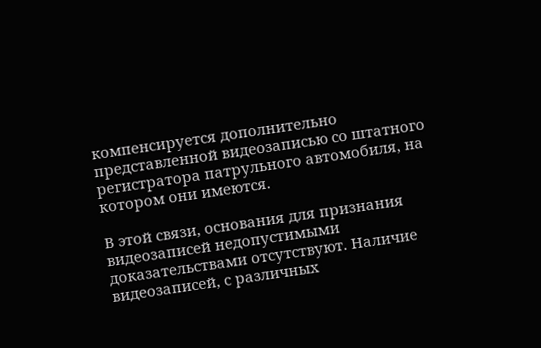компенсируется дополнительно представленной видеозаписью со штатного регистратора патрульного автомобиля, на котором они имеются.

В этой связи, основания для признания видеозаписей недопустимыми доказательствами отсутствуют. Наличие видеозаписей, с различных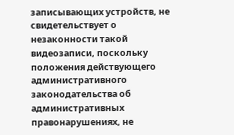записывающих устройств, не свидетельствует о незаконности такой видеозаписи, поскольку положения действующего административного законодательства об административных правонарушениях, не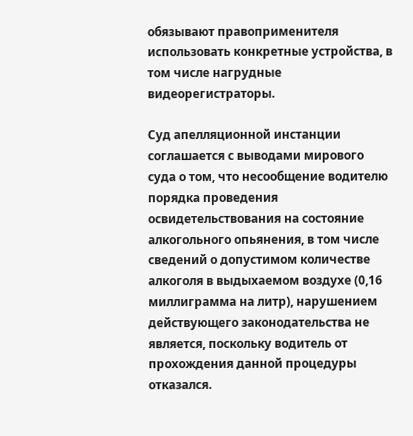обязывают правоприменителя использовать конкретные устройства, в том числе нагрудные видеорегистраторы.

Суд апелляционной инстанции соглашается с выводами мирового суда о том, что несообщение водителю порядка проведения освидетельствования на состояние алкогольного опьянения, в том числе сведений о допустимом количестве алкоголя в выдыхаемом воздухе (0,16 миллиграмма на литр), нарушением действующего законодательства не является, поскольку водитель от прохождения данной процедуры отказался.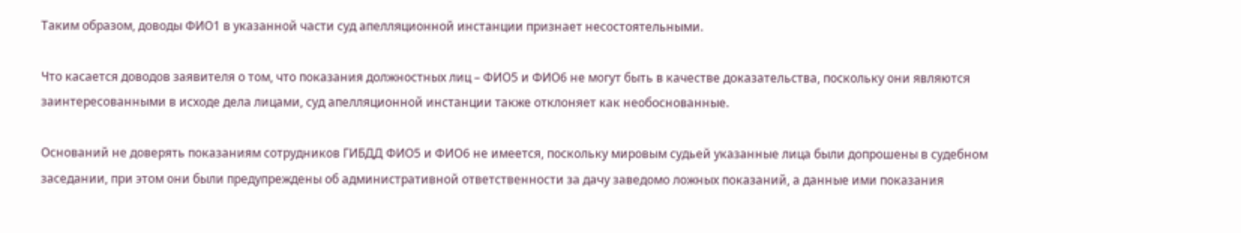Таким образом, доводы ФИО1 в указанной части суд апелляционной инстанции признает несостоятельными.

Что касается доводов заявителя о том, что показания должностных лиц – ФИО5 и ФИО6 не могут быть в качестве доказательства, поскольку они являются заинтересованными в исходе дела лицами, суд апелляционной инстанции также отклоняет как необоснованные.

Оснований не доверять показаниям сотрудников ГИБДД ФИО5 и ФИО6 не имеется, поскольку мировым судьей указанные лица были допрошены в судебном заседании, при этом они были предупреждены об административной ответственности за дачу заведомо ложных показаний, а данные ими показания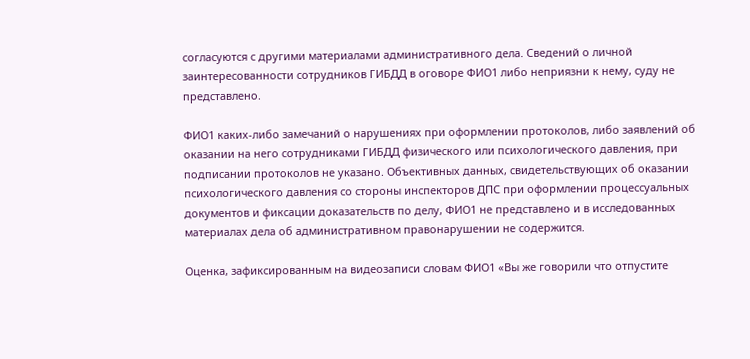согласуются с другими материалами административного дела. Сведений о личной заинтересованности сотрудников ГИБДД в оговоре ФИО1 либо неприязни к нему, суду не представлено.

ФИО1 каких-либо замечаний о нарушениях при оформлении протоколов, либо заявлений об оказании на него сотрудниками ГИБДД физического или психологического давления, при подписании протоколов не указано. Объективных данных, свидетельствующих об оказании психологического давления со стороны инспекторов ДПС при оформлении процессуальных документов и фиксации доказательств по делу, ФИО1 не представлено и в исследованных материалах дела об административном правонарушении не содержится.

Оценка, зафиксированным на видеозаписи словам ФИО1 «Вы же говорили что отпустите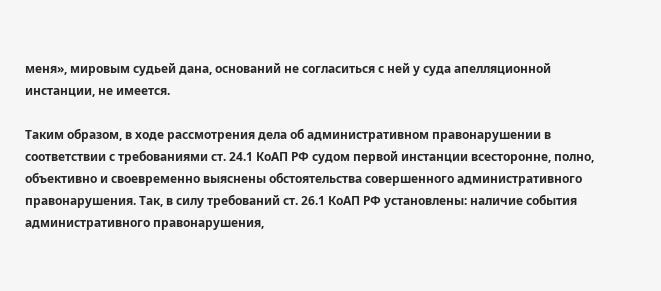меня», мировым судьей дана, оснований не согласиться с ней у суда апелляционной инстанции, не имеется.

Таким образом, в ходе рассмотрения дела об административном правонарушении в соответствии с требованиями ст. 24.1 КоАП РФ судом первой инстанции всесторонне, полно, объективно и своевременно выяснены обстоятельства совершенного административного правонарушения. Так, в силу требований ст. 26.1 КоАП РФ установлены: наличие события административного правонарушения,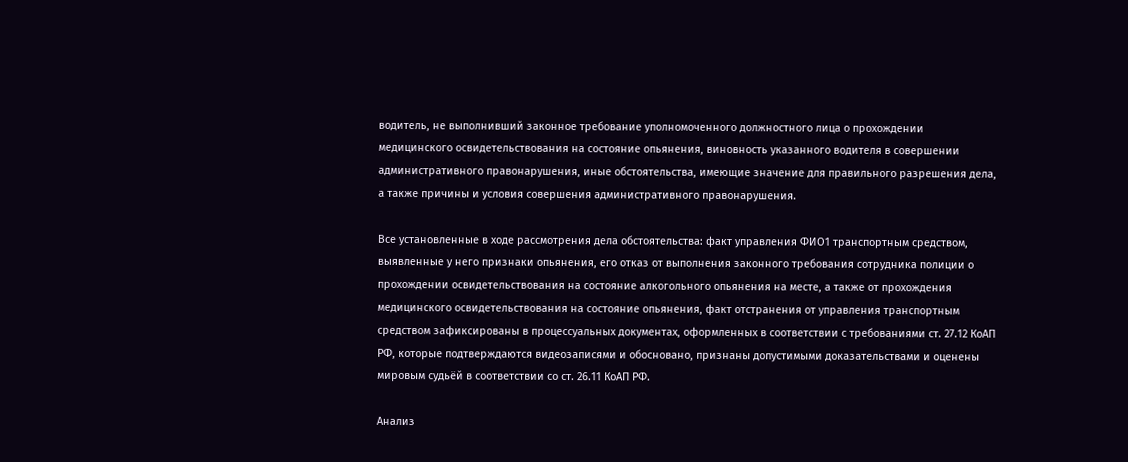водитель, не выполнивший законное требование уполномоченного должностного лица о прохождении медицинского освидетельствования на состояние опьянения, виновность указанного водителя в совершении административного правонарушения, иные обстоятельства, имеющие значение для правильного разрешения дела, а также причины и условия совершения административного правонарушения.

Все установленные в ходе рассмотрения дела обстоятельства: факт управления ФИО1 транспортным средством, выявленные у него признаки опьянения, его отказ от выполнения законного требования сотрудника полиции о прохождении освидетельствования на состояние алкогольного опьянения на месте, а также от прохождения медицинского освидетельствования на состояние опьянения, факт отстранения от управления транспортным средством зафиксированы в процессуальных документах, оформленных в соответствии с требованиями ст. 27.12 КоАП РФ, которые подтверждаются видеозаписями и обосновано, признаны допустимыми доказательствами и оценены мировым судьёй в соответствии со ст. 26.11 КоАП РФ.

Анализ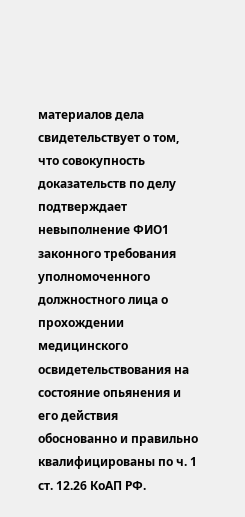материалов дела свидетельствует о том, что совокупность доказательств по делу подтверждает невыполнение ФИО1 законного требования уполномоченного должностного лица о прохождении медицинского освидетельствования на состояние опьянения и его действия обоснованно и правильно квалифицированы по ч. 1 ст. 12.26 КоАП РФ.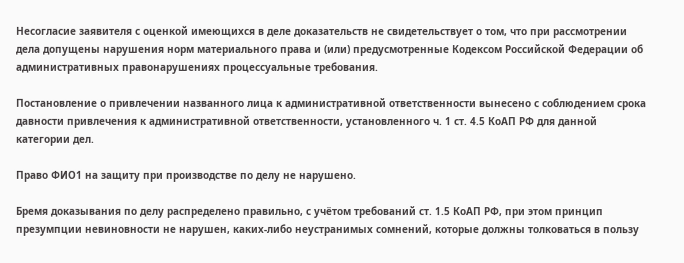Несогласие заявителя с оценкой имеющихся в деле доказательств не свидетельствует о том, что при рассмотрении дела допущены нарушения норм материального права и (или) предусмотренные Кодексом Российской Федерации об административных правонарушениях процессуальные требования.

Постановление о привлечении названного лица к административной ответственности вынесено с соблюдением срока давности привлечения к административной ответственности, установленного ч. 1 ст. 4.5 КоАП РФ для данной категории дел.

Право ФИО1 на защиту при производстве по делу не нарушено.

Бремя доказывания по делу распределено правильно, с учётом требований ст. 1.5 КоАП РФ, при этом принцип презумпции невиновности не нарушен, каких-либо неустранимых сомнений, которые должны толковаться в пользу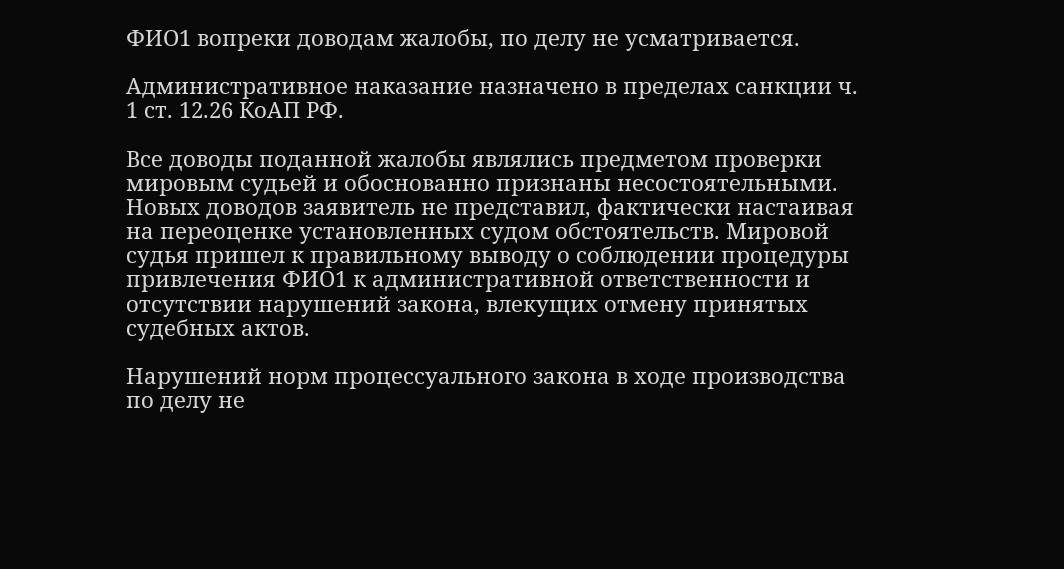ФИО1 вопреки доводам жалобы, по делу не усматривается.

Административное наказание назначено в пределах санкции ч. 1 ст. 12.26 КоАП РФ.

Все доводы поданной жалобы являлись предметом проверки мировым судьей и обоснованно признаны несостоятельными. Новых доводов заявитель не представил, фактически настаивая на переоценке установленных судом обстоятельств. Мировой судья пришел к правильному выводу о соблюдении процедуры привлечения ФИО1 к административной ответственности и отсутствии нарушений закона, влекущих отмену принятых судебных актов.

Нарушений норм процессуального закона в ходе производства по делу не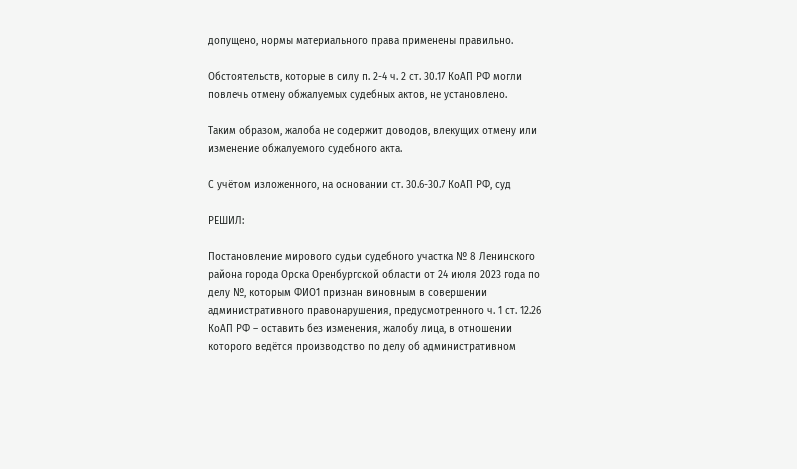допущено, нормы материального права применены правильно.

Обстоятельств, которые в силу п. 2-4 ч. 2 ст. 30.17 КоАП РФ могли повлечь отмену обжалуемых судебных актов, не установлено.

Таким образом, жалоба не содержит доводов, влекущих отмену или изменение обжалуемого судебного акта.

С учётом изложенного, на основании ст. 30.6-30.7 КоАП РФ, суд

РЕШИЛ:

Постановление мирового судьи судебного участка № 8 Ленинского района города Орска Оренбургской области от 24 июля 2023 года по делу №, которым ФИО1 признан виновным в совершении административного правонарушения, предусмотренного ч. 1 ст. 12.26 КоАП РФ – оставить без изменения, жалобу лица, в отношении которого ведётся производство по делу об административном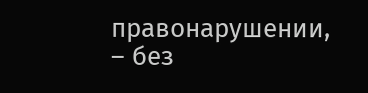правонарушении, – без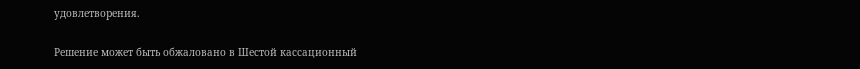удовлетворения.

Решение может быть обжаловано в Шестой кассационный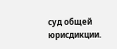суд общей юрисдикции.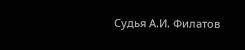Судья А.И. Филатов